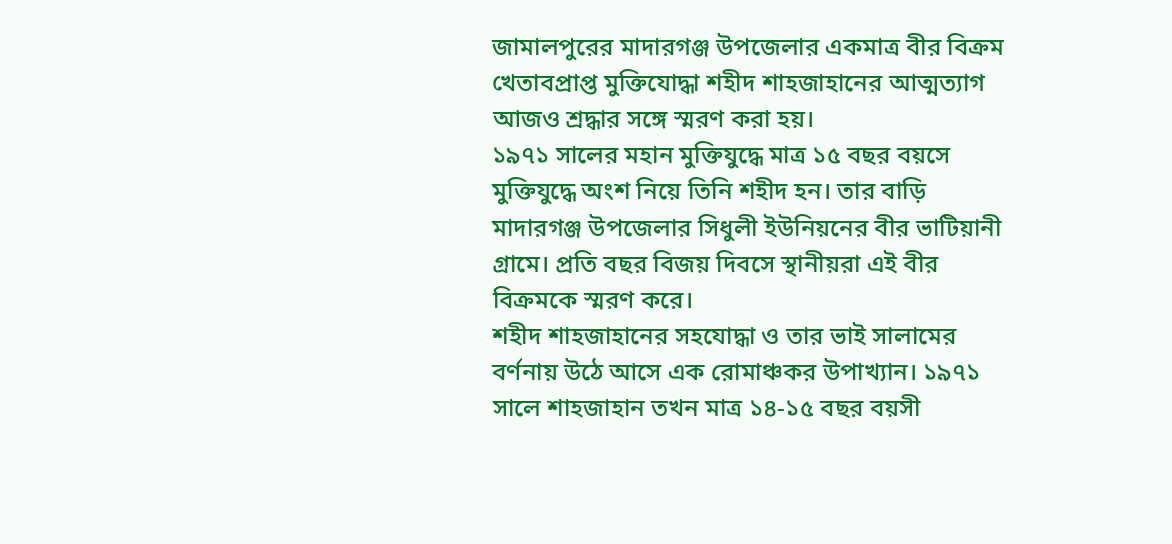জামালপুরের মাদারগঞ্জ উপজেলার একমাত্র বীর বিক্রম খেতাবপ্রাপ্ত মুক্তিযোদ্ধা শহীদ শাহজাহানের আত্মত্যাগ আজও শ্রদ্ধার সঙ্গে স্মরণ করা হয়।
১৯৭১ সালের মহান মুক্তিযুদ্ধে মাত্র ১৫ বছর বয়সে মুক্তিযুদ্ধে অংশ নিয়ে তিনি শহীদ হন। তার বাড়ি মাদারগঞ্জ উপজেলার সিধুলী ইউনিয়নের বীর ভাটিয়ানী গ্রামে। প্রতি বছর বিজয় দিবসে স্থানীয়রা এই বীর বিক্রমকে স্মরণ করে।
শহীদ শাহজাহানের সহযোদ্ধা ও তার ভাই সালামের বর্ণনায় উঠে আসে এক রোমাঞ্চকর উপাখ্যান। ১৯৭১ সালে শাহজাহান তখন মাত্র ১৪-১৫ বছর বয়সী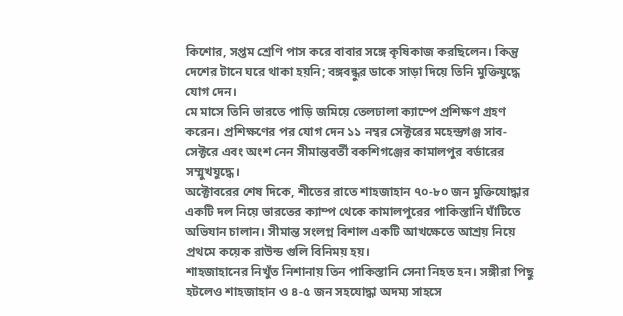কিশোর, সপ্তম শ্রেণি পাস করে বাবার সঙ্গে কৃষিকাজ করছিলেন। কিন্তু দেশের টানে ঘরে থাকা হয়নি; বঙ্গবন্ধুর ডাকে সাড়া দিয়ে তিনি মুক্তিযুদ্ধে যোগ দেন।
মে মাসে তিনি ভারতে পাড়ি জমিয়ে তেলঢালা ক্যাম্পে প্রশিক্ষণ গ্রহণ করেন। প্রশিক্ষণের পর যোগ দেন ১১ নম্বর সেক্টরের মহেন্দ্রগঞ্জ সাব-সেক্টরে এবং অংশ নেন সীমান্তবর্তী বকশিগঞ্জের কামালপুর বর্ডারের সম্মুখযুদ্ধে।
অক্টোবরের শেষ দিকে, শীতের রাতে শাহজাহান ৭০-৮০ জন মুক্তিযোদ্ধার একটি দল নিয়ে ভারতের ক্যাম্প থেকে কামালপুরের পাকিস্তানি ঘাঁটিতে অভিযান চালান। সীমান্ত সংলগ্ন বিশাল একটি আখক্ষেতে আশ্রয় নিয়ে প্রথমে কয়েক রাউন্ড গুলি বিনিময় হয়।
শাহজাহানের নিখুঁত নিশানায় তিন পাকিস্তানি সেনা নিহত হন। সঙ্গীরা পিছু হটলেও শাহজাহান ও ৪-৫ জন সহযোদ্ধা অদম্য সাহসে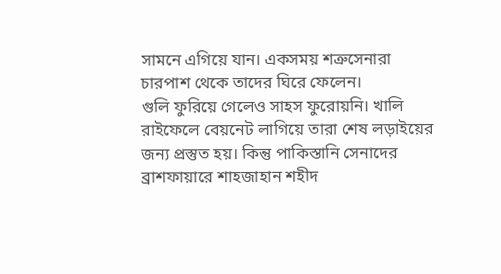সামনে এগিয়ে যান। একসময় শত্রুসেনারা চারপাশ থেকে তাদের ঘিরে ফেলেন।
গুলি ফুরিয়ে গেলেও সাহস ফুরোয়নি। খালি রাইফেলে বেয়নেট লাগিয়ে তারা শেষ লড়াইয়ের জন্য প্রস্তুত হয়। কিন্তু পাকিস্তানি সেনাদের ব্রাশফায়ারে শাহজাহান শহীদ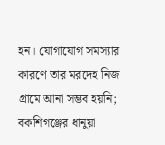হন। যোগাযোগ সমস্যার কারণে তার মরদেহ নিজ গ্রামে আনা সম্ভব হয়নি; বকশিগঞ্জের ধানুয়া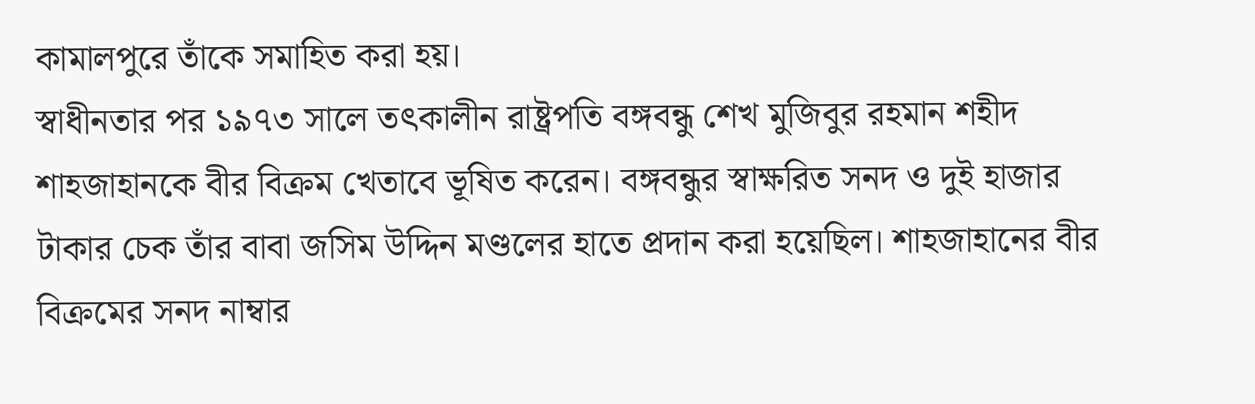কামালপুরে তাঁকে সমাহিত করা হয়।
স্বাধীনতার পর ১৯৭৩ সালে তৎকালীন রাষ্ট্রপতি বঙ্গবন্ধু শেখ মুজিবুর রহমান শহীদ শাহজাহানকে বীর বিক্রম খেতাবে ভূষিত করেন। বঙ্গবন্ধুর স্বাক্ষরিত সনদ ও দুই হাজার টাকার চেক তাঁর বাবা জসিম উদ্দিন মণ্ডলের হাতে প্রদান করা হয়েছিল। শাহজাহানের বীর বিক্রমের সনদ নাম্বার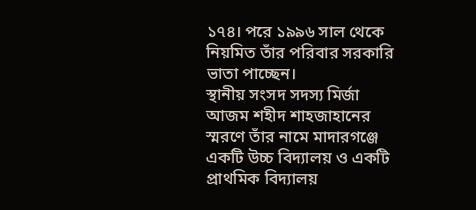১৭৪। পরে ১৯৯৬ সাল থেকে নিয়মিত তাঁর পরিবার সরকারি ভাতা পাচ্ছেন।
স্থানীয় সংসদ সদস্য মির্জা আজম শহীদ শাহজাহানের স্মরণে তাঁর নামে মাদারগঞ্জে একটি উচ্চ বিদ্যালয় ও একটি প্রাথমিক বিদ্যালয়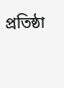প্রতিষ্ঠা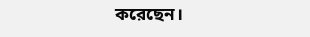করেছেন।